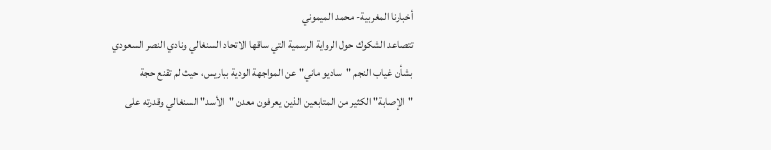أخبارنا المغربية- محمد الميموني
تتصاعد الشكوك حول الرواية الرسمية التي ساقها الاتحاد السنغالي ونادي النصر السعودي بشأن غياب النجم "ساديو ماني" عن المواجهة الودية بباريس، حيث لم تقنع حجة "الإصابة" الكثير من المتابعين الذين يعرفون معدن "الأسد" السنغالي وقدرته على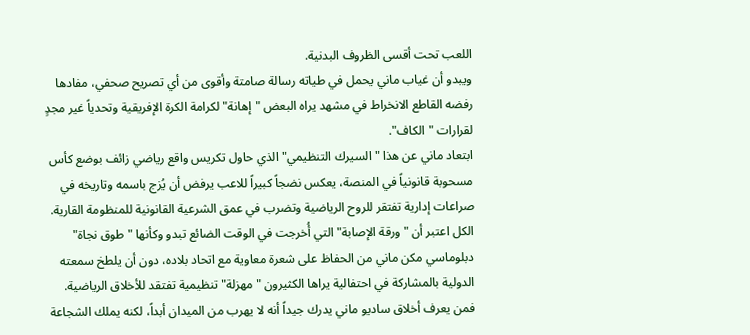اللعب تحت أقسى الظروف البدنية.
ويبدو أن غياب ماني يحمل في طياته رسالة صامتة وأقوى من أي تصريح صحفي، مفادها رفضه القاطع الانخراط في مشهد يراه البعض "إهانة" لكرامة الكرة الإفريقية وتحدياً غير مجدٍ لقرارات "الكاف".
ابتعاد ماني عن هذا "السيرك التنظيمي" الذي حاول تكريس واقع رياضي زائف بوضع كأس مسحوبة قانونياً في المنصة، يعكس نضجاً كبيراً للاعب يرفض أن يُزج باسمه وتاريخه في صراعات إدارية تفتقر للروح الرياضية وتضرب في عمق الشرعية القانونية للمنظومة القارية.
الكل اعتبر أن "ورقة الإصابة" التي أُخرجت في الوقت الضائع تبدو وكأنها "طوق نجاة" دبلوماسي مكن ماني من الحفاظ على شعرة معاوية مع اتحاد بلاده، دون أن يلطخ سمعته الدولية بالمشاركة في احتفالية يراها الكثيرون "مهزلة" تنظيمية تفتقد للأخلاق الرياضية.
فمن يعرف أخلاق ساديو ماني يدرك جيداً أنه لا يهرب من الميدان أبداً، لكنه يملك الشجاعة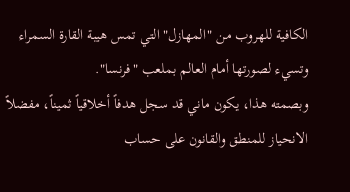الكافية للهروب من "المهازل" التي تمس هيبة القارة السمراء وتسيء لصورتها أمام العالم بملعب "فرنسا".
وبصمته هذا، يكون ماني قد سجل هدفاً أخلاقياً ثميناً، مفضلاً الانحياز للمنطق والقانون على حساب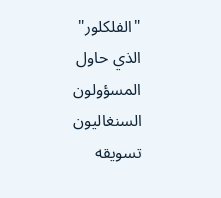"الفلكلور" الذي حاول المسؤولون السنغاليون تسويقه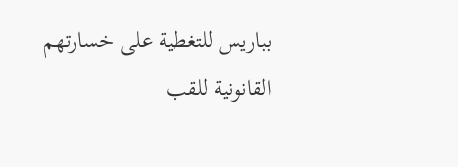بباريس للتغطية على خسارتهم القانونية للقب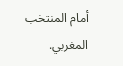أمام المنتخب المغربي.